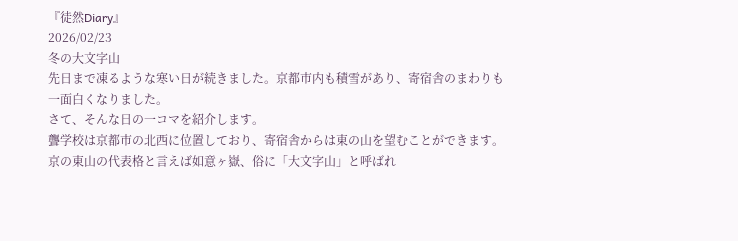『徒然Diary』
2026/02/23
冬の大文字山
先日まで凍るような寒い日が続きました。京都市内も積雪があり、寄宿舎のまわりも一面白くなりました。
さて、そんな日の一コマを紹介します。
聾学校は京都市の北西に位置しており、寄宿舎からは東の山を望むことができます。京の東山の代表格と言えば如意ヶ嶽、俗に「大文字山」と呼ばれ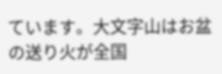ています。大文字山はお盆の送り火が全国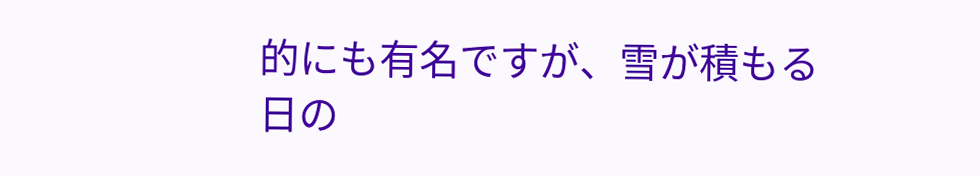的にも有名ですが、雪が積もる日の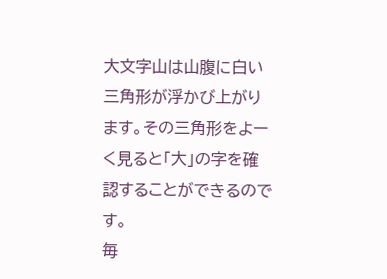大文字山は山腹に白い三角形が浮かび上がります。その三角形をよーく見ると「大」の字を確認することができるのです。
毎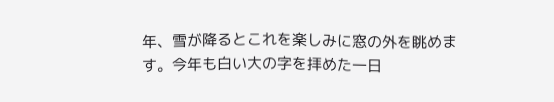年、雪が降るとこれを楽しみに窓の外を眺めます。今年も白い大の字を拝めた一日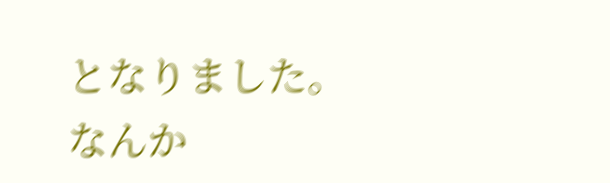となりました。
なんか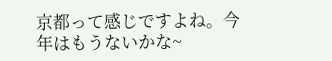京都って感じですよね。今年はもうないかな~